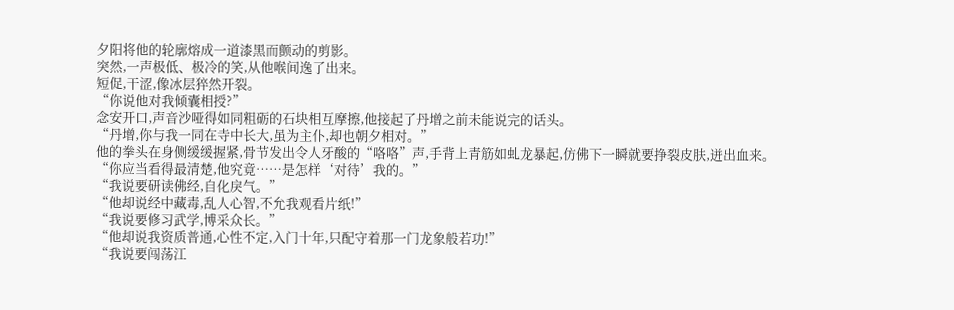夕阳将他的轮廓熔成一道漆黑而颤动的剪影。
突然,一声极低、极冷的笑,从他喉间逸了出来。
短促,干涩,像冰层猝然开裂。
“你说他对我倾囊相授?”
念安开口,声音沙哑得如同粗砺的石块相互摩擦,他接起了丹增之前未能说完的话头。
“丹增,你与我一同在寺中长大,虽为主仆,却也朝夕相对。”
他的拳头在身侧缓缓握紧,骨节发出令人牙酸的“咯咯”声,手背上青筋如虬龙暴起,仿佛下一瞬就要挣裂皮肤,迸出血来。
“你应当看得最清楚,他究竟……是怎样‘对待’我的。”
“我说要研读佛经,自化戾气。”
“他却说经中藏毒,乱人心智,不允我观看片纸!”
“我说要修习武学,博采众长。”
“他却说我资质普通,心性不定,入门十年,只配守着那一门龙象般若功!”
“我说要闯荡江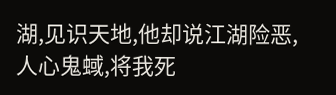湖,见识天地,他却说江湖险恶,人心鬼蜮,将我死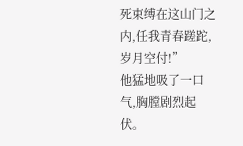死束缚在这山门之内,任我青春蹉跎,岁月空付!”
他猛地吸了一口气,胸膛剧烈起伏。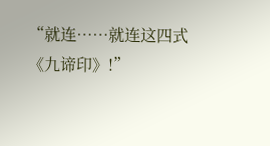“就连……就连这四式《九谛印》!”